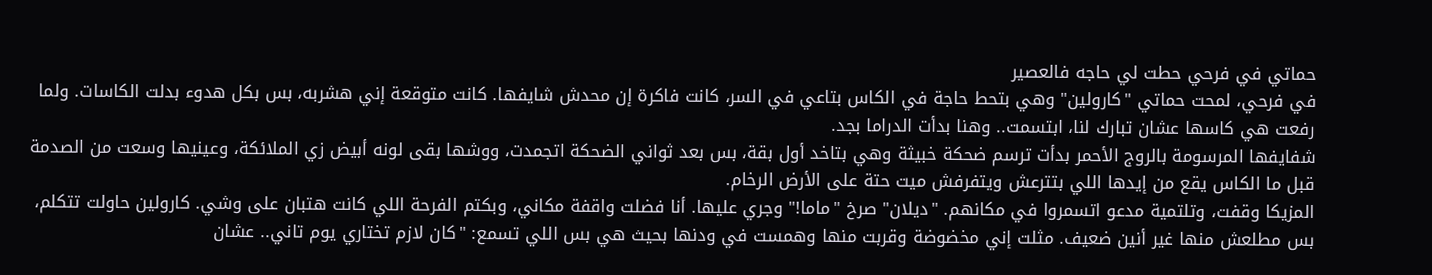حماتي في فرحي حطت لي حاجه فالعصير
في فرحي، لمحت حماتي "كارولين" وهي بتحط حاجة في الكاس بتاعي في السر، كانت فاكرة إن محدش شايفها. كانت متوقعة إني هشربه، بس بكل هدوء بدلت الكاسات. ولما رفعت هي كاسها عشان تبارك لنا، ابتسمت.. وهنا بدأت الدراما بجد.
شفايفها المرسومة بالروج الأحمر بدأت ترسم ضحكة خبيثة وهي بتاخد أول بقة، بس بعد ثواني الضحكة اتجمدت، ووشها بقى لونه أبيض زي الملائكة، وعينيها وسعت من الصدمة قبل ما الكاس يقع من إيدها اللي بتترعش ويتفرفش ميت حتة على الأرض الرخام.
المزيكا وقفت، وتلتمية مدعو اتسمروا في مكانهم. "ديلان" صرخ "ماما!" وجري عليها. أنا فضلت واقفة مكاني، وبكتم الفرحة اللي كانت هتبان على وشي. كارولين حاولت تتكلم، بس مطلعش منها غير أنين ضعيف. مثلت إني مخضوضة وقربت منها وهمست في ودنها بحيث هي بس اللي تسمع: "كان لازم تختاري يوم تاني.. عشان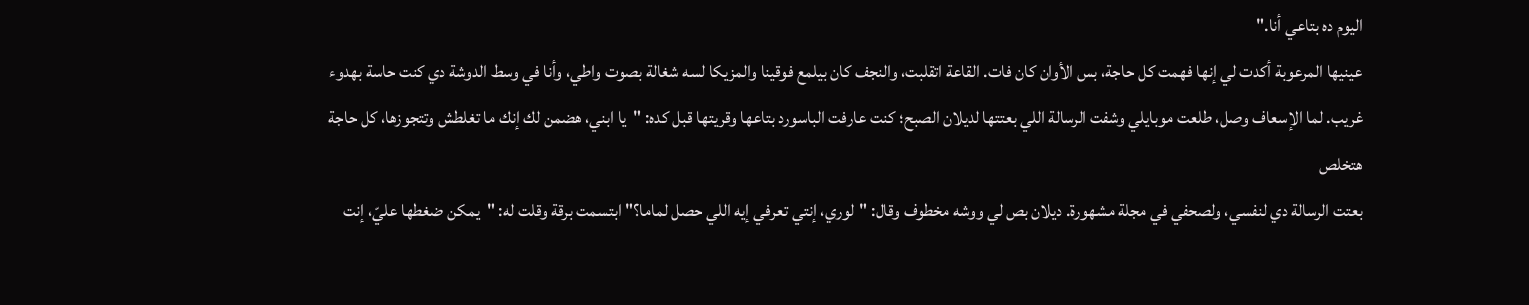اليوم ده بتاعي أنا."
عينيها المرعوبة أكدت لي إنها فهمت كل حاجة، بس الأوان كان فات. القاعة اتقلبت، والنجف كان بيلمع فوقينا والمزيكا لسه شغالة بصوت واطي، وأنا في وسط الدوشة دي كنت حاسة بهدوء غريب. لما الإسعاف وصل، طلعت موبايلي وشفت الرسالة اللي بعتتها لديلان الصبح؛ كنت عارفت الباسورد بتاعها وقريتها قبل كده: "يا ابني، هضمن لك إنك ما تغلطش وتتجوزها، كل حاجة هتخلص
بعتت الرسالة دي لنفسي، ولصحفي في مجلة مشهورة. ديلان بص لي ووشه مخطوف وقال: "لوري، إنتي تعرفي إيه اللي حصل لماما؟" ابتسمت برقة وقلت له: "يمكن ضغطها عليّ، إنت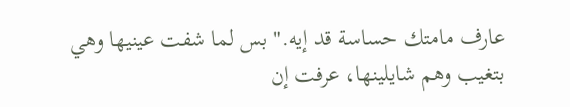عارف مامتك حساسة قد إيه." بس لما شفت عينيها وهي بتغيب وهم شايلينها، عرفت إن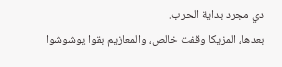دي مجرد بداية الحرب.
بعدها، المزيكا وقفت خالص، والمعازيم بقوا يوشوشوا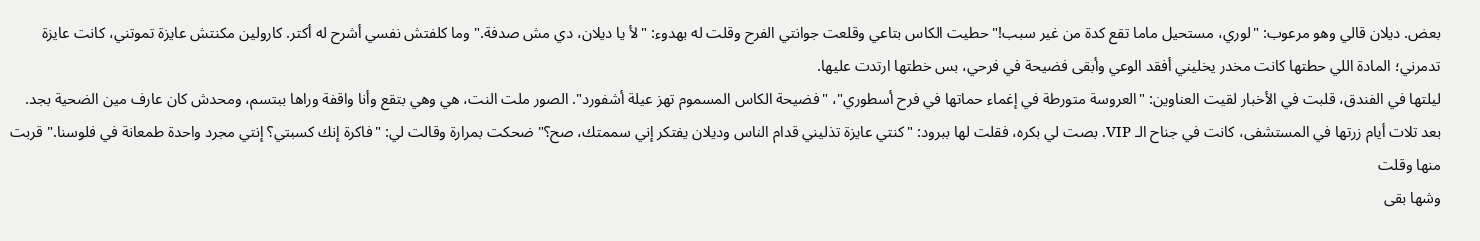بعض. ديلان قالي وهو مرعوب: "لوري، مستحيل ماما تقع كدة من غير سبب!" حطيت الكاس بتاعي وقلعت جوانتي الفرح وقلت له بهدوء: "لأ يا ديلان، دي مش صدفة." وما كلفتش نفسي أشرح له أكتر. كارولين مكنتش عايزة تموتني، كانت عايزة تدمرني؛ المادة اللي حطتها كانت مخدر يخليني أفقد الوعي وأبقى فضيحة في فرحي، بس خطتها ارتدت عليها.
ليلتها في الفندق، قلبت في الأخبار لقيت العناوين: "العروسة متورطة في إغماء حماتها في فرح أسطوري"، "فضيحة الكاس المسموم تهز عيلة أشفورد". الصور ملت النت، هي وهي بتقع وأنا واقفة وراها ببتسم، ومحدش كان عارف مين الضحية بجد.
بعد تلات أيام زرتها في المستشفى، كانت في جناح الـ VIP. بصت لي بكره، فقلت لها ببرود: "كنتي عايزة تذليني قدام الناس وديلان يفتكر إني سممتك، صح؟" ضحكت بمرارة وقالت لي: "فاكرة إنك كسبتي؟ إنتي مجرد واحدة طمعانة في فلوسنا." قربت منها وقلت
وشها بقى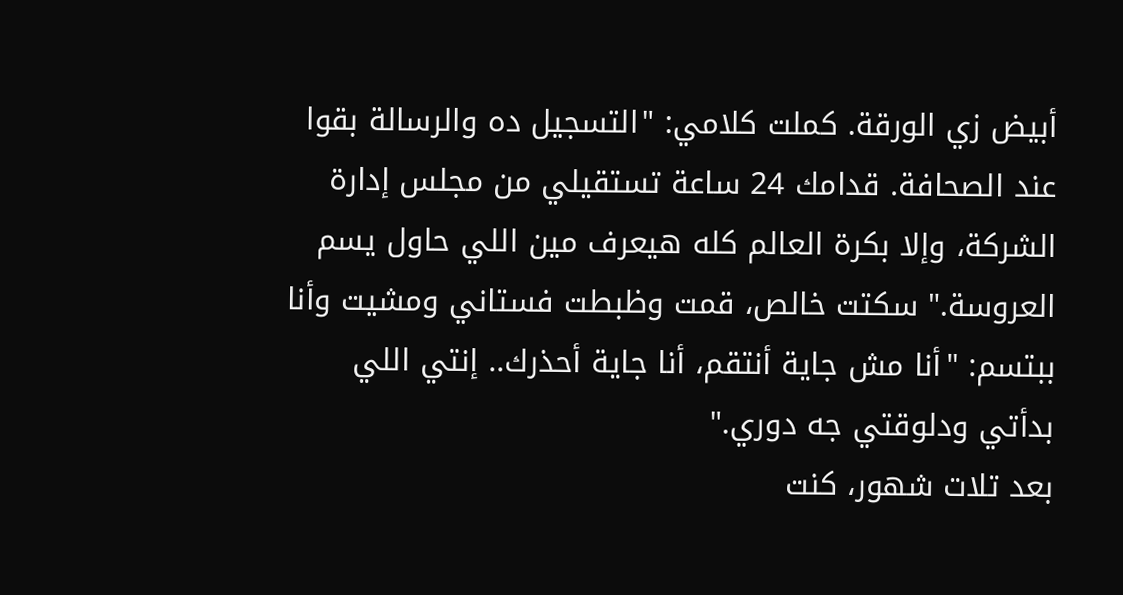أبيض زي الورقة. كملت كلامي: "التسجيل ده والرسالة بقوا عند الصحافة. قدامك 24 ساعة تستقيلي من مجلس إدارة الشركة، وإلا بكرة العالم كله هيعرف مين اللي حاول يسم العروسة." سكتت خالص، قمت وظبطت فستاني ومشيت وأنا ببتسم: "أنا مش جاية أنتقم، أنا جاية أحذرك.. إنتي اللي بدأتي ودلوقتي جه دوري."
بعد تلات شهور، كنت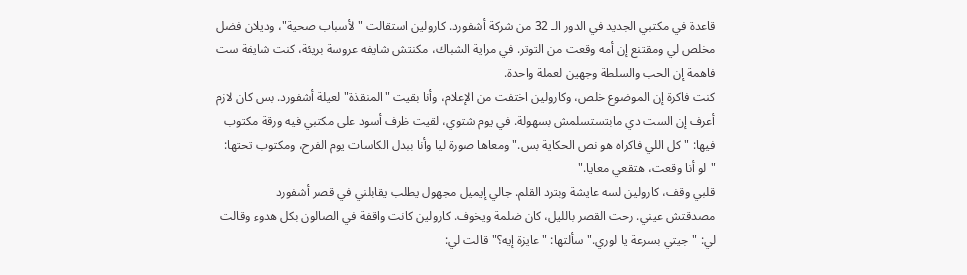قاعدة في مكتبي الجديد في الدور الـ 32 من شركة أشفورد. كارولين استقالت "لأسباب صحية"، وديلان فضل مخلص لي ومقتنع إن أمه وقعت من التوتر. في مراية الشباك، مكنتش شايفه عروسة بريئة، كنت شايفة ست فاهمة إن الحب والسلطة وجهين لعملة واحدة.
كنت فاكرة إن الموضوع خلص، وكارولين اختفت من الإعلام، وأنا بقيت "المنقذة" لعيلة أشفورد. بس كان لازم أعرف إن الست دي مابتستسلمش بسهولة. في يوم شتوي، لقيت ظرف أسود على مكتبي فيه ورقة مكتوب فيها: "كل اللي فاكراه هو نص الحكاية بس." ومعاها صورة ليا وأنا ببدل الكاسات يوم الفرح، ومكتوب تحتها: "لو أنا وقعت، هتقعي معايا."
قلبي وقف، كارولين لسه عايشة وبترد القلم. جالي إيميل مجهول يطلب يقابلني في قصر أشفورد
مصدقتش عيني. رحت القصر بالليل، كان ضلمة ويخوف. كارولين كانت واقفة في الصالون بكل هدوء وقالت لي: "جيتي بسرعة يا لوري." سألتها: "عايزة إيه؟" قالت لي: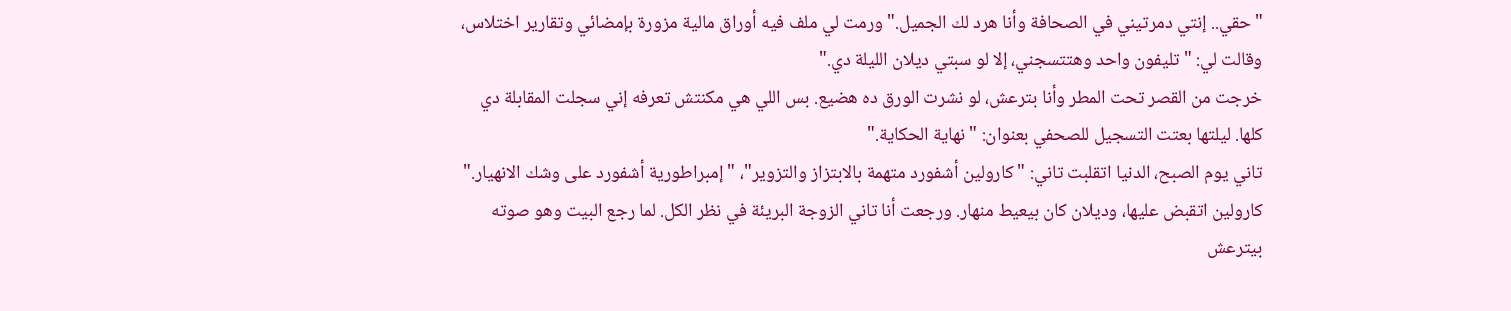"حقي.. إنتي دمرتيني في الصحافة وأنا هرد لك الجميل." ورمت لي ملف فيه أوراق مالية مزورة بإمضائي وتقارير اختلاس، وقالت لي: "تليفون واحد وهتتسجني، إلا لو سبتي ديلان الليلة دي."
خرجت من القصر تحت المطر وأنا بترعش، لو نشرت الورق ده هضيع. بس اللي هي مكنتش تعرفه إني سجلت المقابلة دي كلها. ليلتها بعتت التسجيل للصحفي بعنوان: "نهاية الحكاية."
تاني يوم الصبح، الدنيا اتقلبت تاني: "كارولين أشفورد متهمة بالابتزاز والتزوير"، "إمبراطورية أشفورد على وشك الانهيار." كارولين اتقبض عليها، وديلان كان بيعيط منهار. ورجعت أنا تاني الزوجة البريئة في نظر الكل. لما رجع البيت وهو صوته بيترعش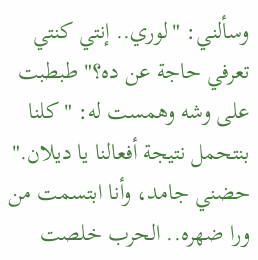وسألني: "لوري.. إنتي كنتي تعرفي حاجة عن ده؟" طبطبت على وشه وهمست له: "كلنا بنتحمل نتيجة أفعالنا يا ديلان." حضني جامد، وأنا ابتسمت من ورا ضهره.. الحرب خلصت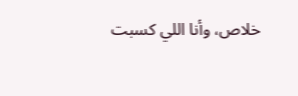خلاص، وأنا اللي كسبت